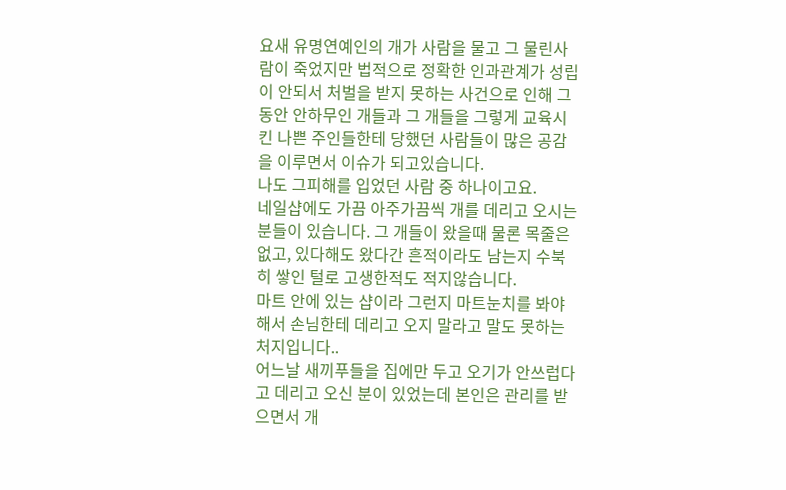요새 유명연예인의 개가 사람을 물고 그 물린사람이 죽었지만 법적으로 정확한 인과관계가 성립이 안되서 처벌을 받지 못하는 사건으로 인해 그동안 안하무인 개들과 그 개들을 그렇게 교육시킨 나쁜 주인들한테 당했던 사람들이 많은 공감을 이루면서 이슈가 되고있습니다.
나도 그피해를 입었던 사람 중 하나이고요.
네일샵에도 가끔 아주가끔씩 개를 데리고 오시는 분들이 있습니다. 그 개들이 왔을때 물론 목줄은 없고, 있다해도 왔다간 흔적이라도 남는지 수북히 쌓인 털로 고생한적도 적지않습니다.
마트 안에 있는 샵이라 그런지 마트눈치를 봐야해서 손님한테 데리고 오지 말라고 말도 못하는처지입니다..
어느날 새끼푸들을 집에만 두고 오기가 안쓰럽다고 데리고 오신 분이 있었는데 본인은 관리를 받으면서 개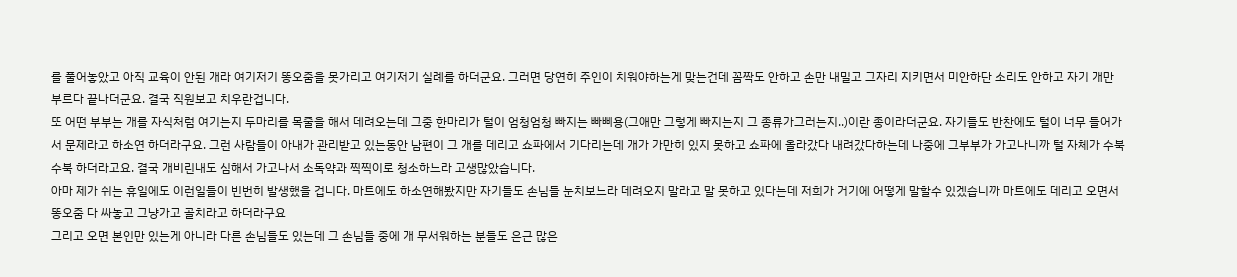를 풀어놓았고 아직 교육이 안된 개라 여기저기 똥오줌을 못가리고 여기저기 실례를 하더군요. 그러면 당연히 주인이 치워야하는게 맞는건데 꼼짝도 안하고 손만 내밀고 그자리 지키면서 미안하단 소리도 안하고 자기 개만 부르다 끝나더군요. 결국 직원보고 치우란겁니다.
또 어떤 부부는 개를 자식처럼 여기는지 두마리를 목줄을 해서 데려오는데 그중 한마리가 털이 엄청엄청 빠지는 빠삐용(그애만 그렇게 빠지는지 그 종류가그러는지..)이란 종이라더군요. 자기들도 반찬에도 털이 너무 들어가서 문제라고 하소연 하더라구요. 그런 사람들이 아내가 관리받고 있는동안 남편이 그 개를 데리고 쇼파에서 기다리는데 개가 가만히 있지 못하고 쇼파에 올라갔다 내려갔다하는데 나중에 그부부가 가고나니까 털 자체가 수북수북 하더라고요. 결국 개비린내도 심해서 가고나서 소독약과 찍찍이로 청소하느라 고생많았습니다.
아마 제가 쉬는 휴일에도 이런일들이 빈번히 발생했을 겁니다. 마트에도 하소연해봤지만 자기들도 손님들 눈치보느라 데려오지 말라고 말 못하고 있다는데 저희가 거기에 어떻게 말할수 있겠습니까 마트에도 데리고 오면서 똥오줌 다 싸놓고 그냥가고 골치라고 하더라구요
그리고 오면 본인만 있는게 아니라 다른 손님들도 있는데 그 손님들 중에 개 무서워하는 분들도 은근 많은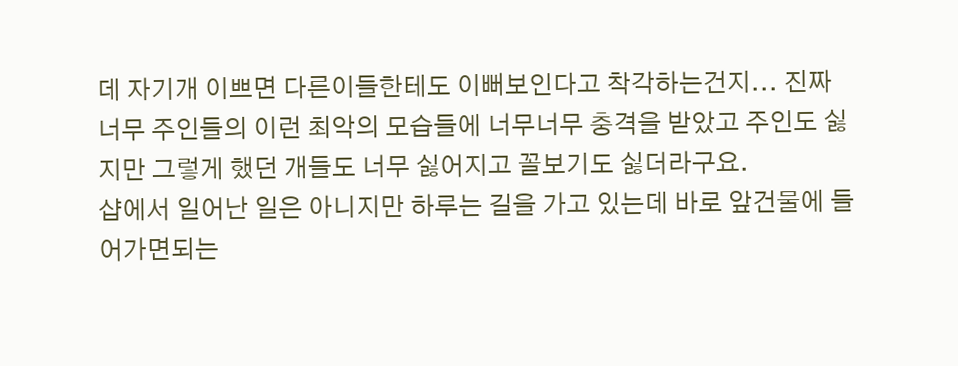데 자기개 이쁘면 다른이들한테도 이뻐보인다고 착각하는건지... 진짜 너무 주인들의 이런 최악의 모습들에 너무너무 충격을 받았고 주인도 싫지만 그렇게 했던 개들도 너무 싫어지고 꼴보기도 싫더라구요.
샵에서 일어난 일은 아니지만 하루는 길을 가고 있는데 바로 앞건물에 들어가면되는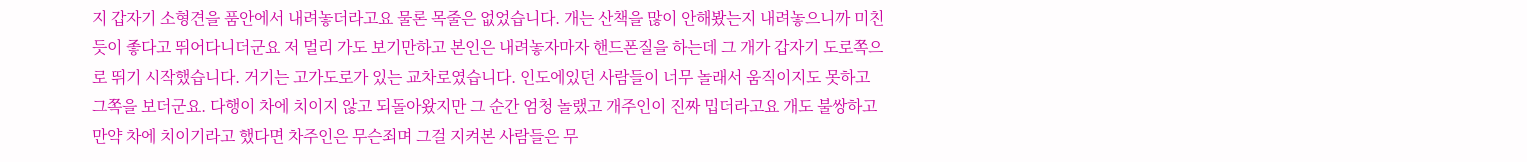지 갑자기 소형견을 품안에서 내려놓더라고요 물론 목줄은 없었습니다. 개는 산책을 많이 안해봤는지 내려놓으니까 미친듯이 좋다고 뛰어다니더군요 저 멀리 가도 보기만하고 본인은 내려놓자마자 핸드폰질을 하는데 그 개가 갑자기 도로쪽으로 뛰기 시작했습니다. 거기는 고가도로가 있는 교차로였습니다. 인도에있던 사람들이 너무 놀래서 움직이지도 못하고 그쪽을 보더군요. 다행이 차에 치이지 않고 되돌아왔지만 그 순간 엄청 놀랬고 개주인이 진짜 밉더라고요 개도 불쌍하고 만약 차에 치이기라고 했다면 차주인은 무슨죄며 그걸 지켜본 사람들은 무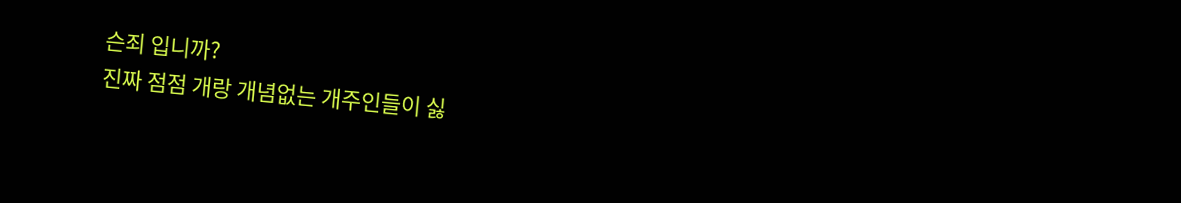슨죄 입니까?
진짜 점점 개랑 개념없는 개주인들이 싫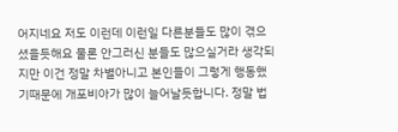어지네요 저도 이런데 이런일 다른분들도 많이 겪으셨을듯해요 물론 안그러신 분들도 많으실거라 생각되지만 이건 정말 차별아니고 본인들이 그렇게 행동했기때문에 개포비아가 많이 늘어날듯합니다. 정말 법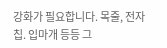강화가 필요합니다. 목줄, 전자칩. 입마개 등등 그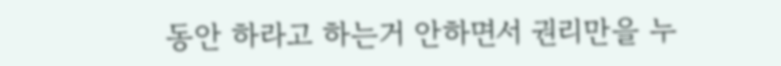동안 하라고 하는거 안하면서 권리만을 누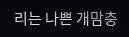리는 나쁜 개맘충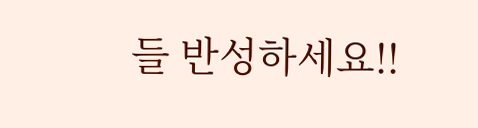들 반성하세요!!